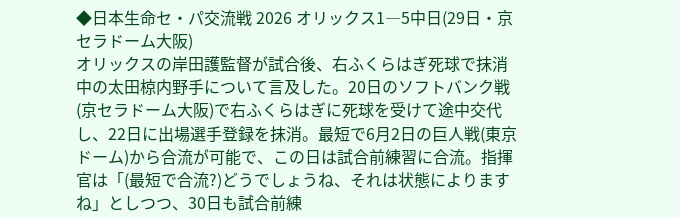◆日本生命セ・パ交流戦 2026 オリックス1―5中日(29日・京セラドーム大阪)
オリックスの岸田護監督が試合後、右ふくらはぎ死球で抹消中の太田椋内野手について言及した。20日のソフトバンク戦(京セラドーム大阪)で右ふくらはぎに死球を受けて途中交代し、22日に出場選手登録を抹消。最短で6月2日の巨人戦(東京ドーム)から合流が可能で、この日は試合前練習に合流。指揮官は「(最短で合流?)どうでしょうね、それは状態によりますね」としつつ、30日も試合前練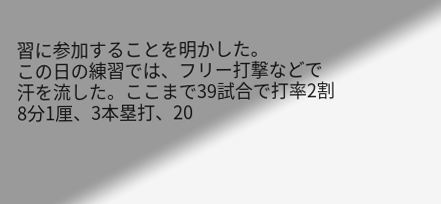習に参加することを明かした。
この日の練習では、フリー打撃などで汗を流した。ここまで39試合で打率2割8分1厘、3本塁打、20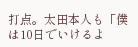打点。太田本人も「僕は10日でいけるよ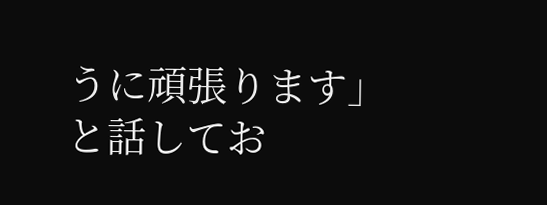うに頑張ります」と話してお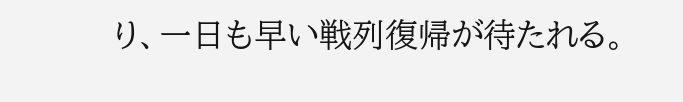り、一日も早い戦列復帰が待たれる。